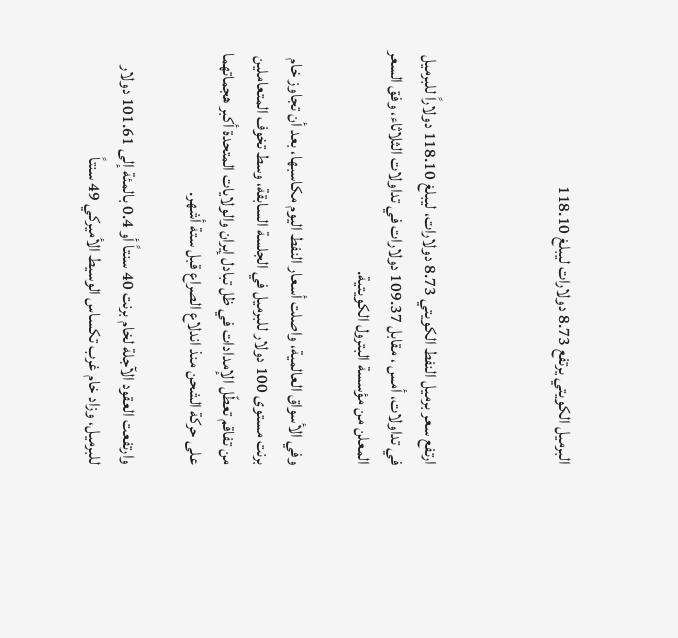البرميل الكويتي يرتفع 8.73 دولارات ليبلغ 118.10



ارتفع سعر برميل النفط الكويتي 8.73 دولارات، ليبلغ 118.10 دولاراً للبرميل في تداولات، أمس ، مقابل 109.37 دولارات في تداولات الثلاثاء، وفق السعر المعلن من مؤسسة البترول الكويتية.

وفي الأسواق العالمية، واصلت أسعار النفط اليوم مكاسبها، بعد أن تجاوز خام برنت مستوى 100 دولار للبرميل في الجلسة السابقة، وسط تخوف المتعاملين من تفاقم تعطّل الإمدادات في ظل تبادل إيران والولايات المتحدة أكبر هجماتهما على حركة الشحن منذ اندلاع الصراع قبل ستة أشهر.

وارتفعت العقود الآجلة لخام برنت 40 سنتاً أو 0.4 بالمئة إلى 101.61 دولار للبرميل، وزاد خام غرب تكساس الوسيط الأميركي 49 سنتاً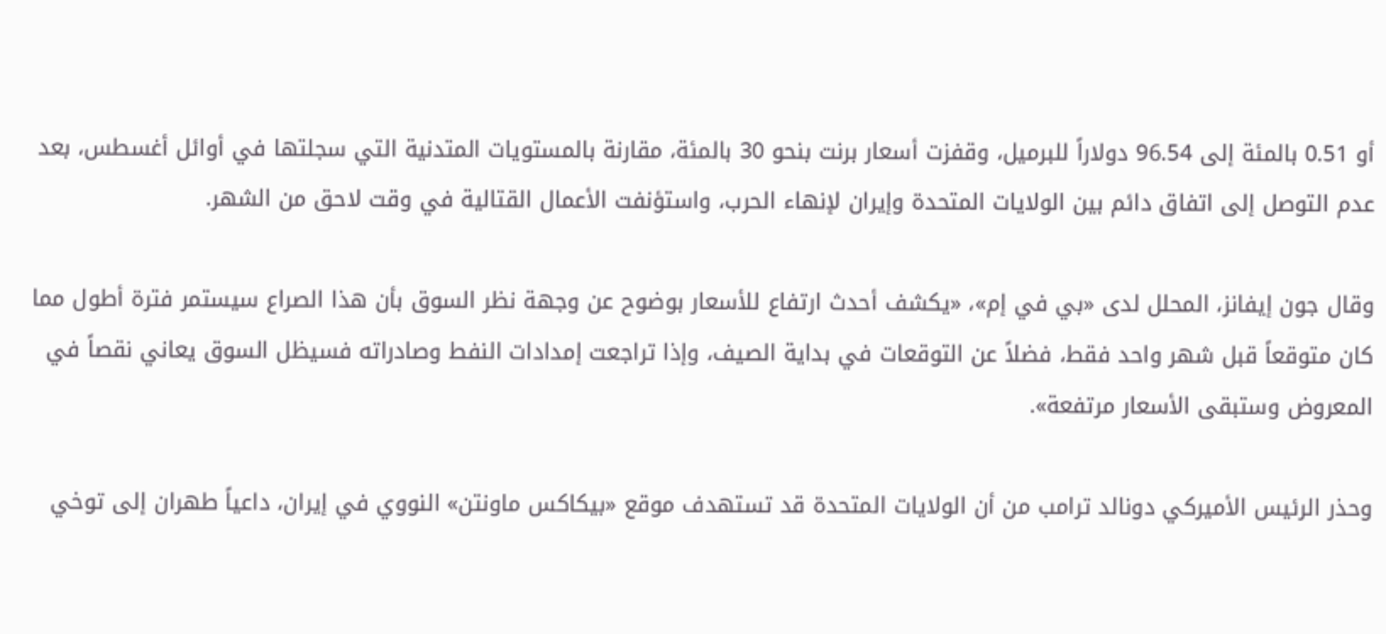أو ‌0.51 بالمئة إلى 96.54 دولاراً للبرميل، وقفزت أسعار برنت بنحو 30 بالمئة، مقارنة بالمستويات المتدنية التي سجلتها في أوائل أغسطس، بعد عدم التوصل ‌إلى اتفاق دائم بين الولايات المتحدة وإيران لإنهاء الحرب، واستؤنفت الأعمال القتالية في وقت ‌لاحق من الشهر.

وقال جون إيفانز، المحلل لدى ‌«بي في إم»، «يكشف أحدث ارتفاع للأسعار بوضوح عن وجهة نظر السوق بأن هذا الصراع سيستمر فترة أطول مما كان متوقعاً قبل شهر واحد فقط، فضلاً عن التوقعات في بداية الصيف، وإذا تراجعت إمدادات النفط وصادراته فسيظل السوق يعاني نقصاً في المعروض وستبقى الأسعار مرتفعة».

وحذر الرئيس الأميركي دونالد ترامب من أن الولايات المتحدة قد تستهدف موقع «بيكاكس ماونتن» النووي في إيران، داعياً طهران إلى توخي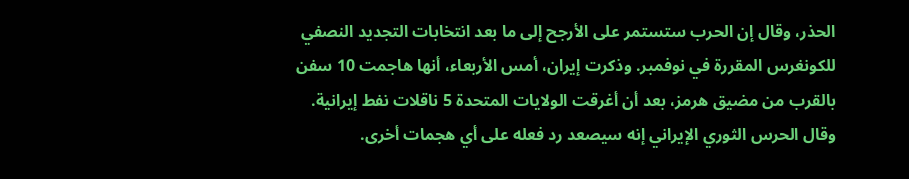الحذر، وقال إن الحرب ستستمر على الأرجح إلى ما بعد انتخابات التجديد النصفي للكونغرس المقررة في ‌نوفمبر. وذكرت إيران، أمس الأربعاء، أنها هاجمت 10 سفن بالقرب من مضيق هرمز، بعد أن أغرقت الولايات المتحدة 5 ناقلات نفط إيرانية. وقال الحرس الثوري الإيراني إنه سيصعد رد فعله على أي هجمات أخرى.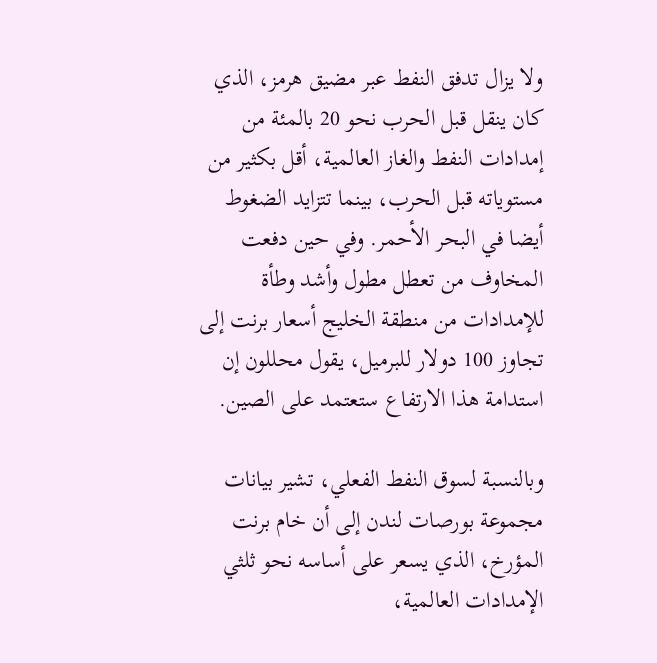ولا يزال تدفق النفط عبر مضيق هرمز، الذي كان ينقل قبل الحرب نحو 20 بالمئة من إمدادات النفط والغاز العالمية، أقل بكثير من مستوياته قبل الحرب، بينما تتزايد الضغوط أيضا في البحر الأحمر. وفي حين دفعت المخاوف من تعطل مطول وأشد وطأة للإمدادات من منطقة الخليج أسعار ‌برنت إلى تجاوز 100 دولار للبرميل، يقول محللون إن استدامة هذا الارتفاع ستعتمد على الصين.

وبالنسبة لسوق النفط الفعلي، تشير بيانات مجموعة بورصات ‌لندن إلى أن خام برنت المؤرخ، الذي يسعر على أساسه نحو ثلثي الإمدادات العالمية،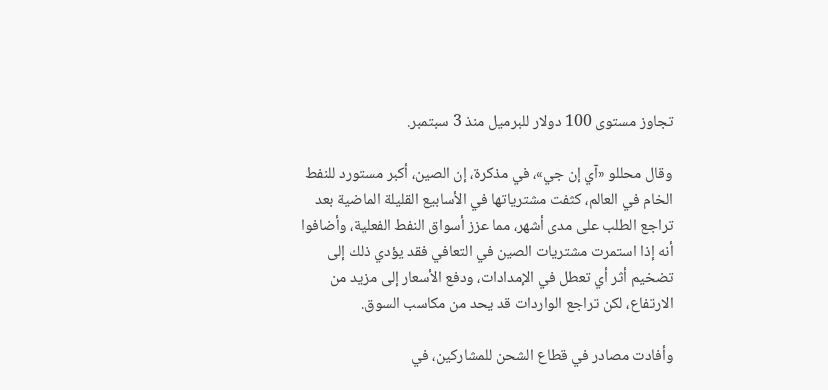تجاوز ‌مستوى 100 دولار للبرميل منذ 3 سبتمبر.

وقال محللو «آي إن جي»، في مذكرة، إن الصين، أكبر مستورد للنفط الخام في العالم، كثفت مشترياتها في الأسابيع القليلة الماضية بعد تراجع الطلب على مدى أشهر، مما عزز أسواق النفط الفعلية، وأضافوا أنه إذا استمرت مشتريات الصين في التعافي فقد يؤدي ذلك إلى تضخيم أثر أي تعطل في الإمدادات، ودفع الأسعار إلى مزيد من الارتفاع، لكن تراجع الواردات قد يحد من مكاسب السوق.

وأفادت مصادر في قطاع الشحن للمشاركين، في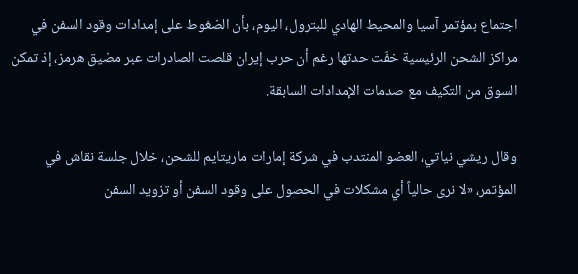اجتماع بمؤتمر آسيا والمحيط الهادي للبترول، اليوم، بأن الضغوط على إمدادات وقود السفن في مراكز الشحن الرئيسية خفّت حدتها رغم أن حرب إيران قلصت الصادرات عبر مضيق هرمز، إذ تمكن السوق من التكيف مع صدمات الإمدادات السابقة.

وقال ريشي نياتي، العضو المنتدب في شركة إمارات ماريتايم للشحن، خلال ‌جلسة نقاش في المؤتمر، «لا نرى حالياً أي مشكلات في الحصول على وقود السفن أو تزويد السفن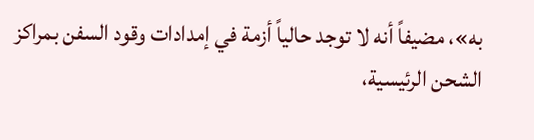به»، مضيفاً أنه لا توجد حالياً أزمة في إمدادات وقود السفن بمراكز الشحن الرئيسية،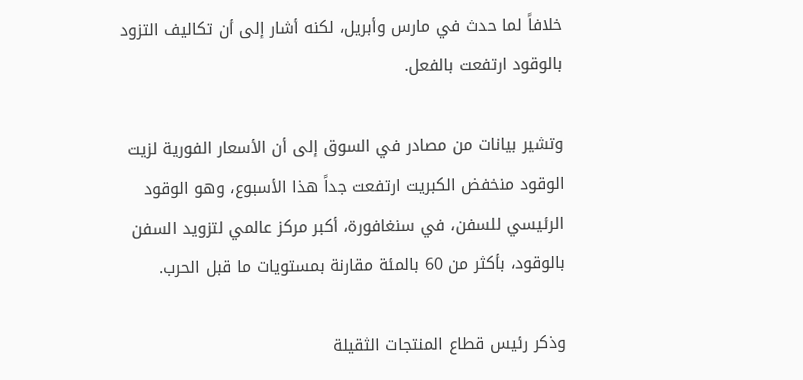خلافاً لما حدث ‌في مارس وأبريل، لكنه أشار إلى أن تكاليف التزود بالوقود ارتفعت بالفعل.

وتشير بيانات من مصادر في السوق إلى أن الأسعار الفورية لزيت الوقود منخفض الكبريت ارتفعت جداً هذا الأسبوع، وهو الوقود الرئيسي للسفن، في سنغافورة، أكبر مركز عالمي لتزويد السفن بالوقود، بأكثر من 60 بالمئة مقارنة بمستويات ما قبل الحرب.

وذكر رئيس قطاع المنتجات الثقيلة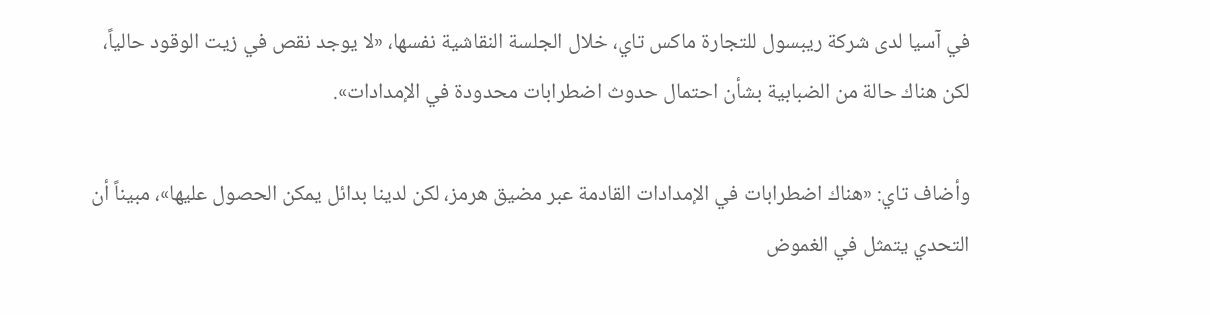في ‌آسيا لدى شركة ريبسول للتجارة ماكس تاي، خلال الجلسة النقاشية نفسها، «لا يوجد نقص في زيت الوقود حالياً، لكن هناك حالة من الضبابية بشأن احتمال حدوث اضطرابات محدودة في الإمدادات».

وأضاف تاي: «هناك اضطرابات في الإمدادات القادمة عبر مضيق هرمز، لكن لدينا بدائل يمكن الحصول عليها»، مبيناً أن التحدي يتمثل في الغموض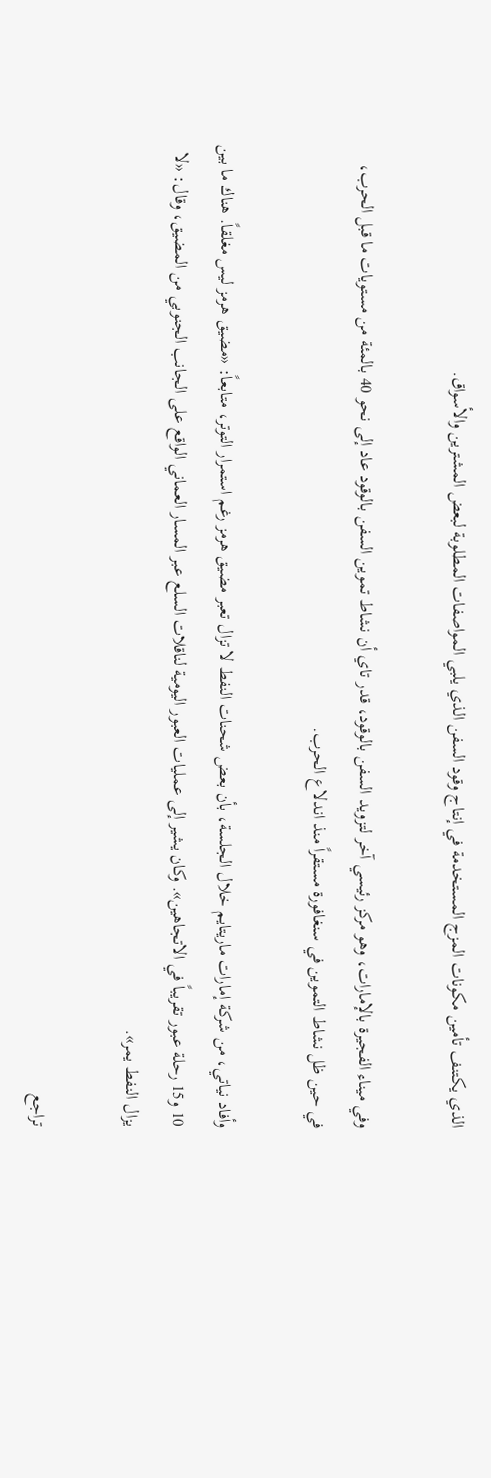الذي يكتنف تأمين مكونات المزج المستخدمة في إنتاج وقود السفن الذي يلبي المواصفات المطلوبة لبعض المشترين والأسواق.

وفي ميناء الفجيرة بالإمارات، وهو مركز رئيسي آخر لتزويد السفن بالوقود، قدر ‌تاي أن نشاط تموين السفن بالوقود عاد إلى نحو 40 بالمئة من مستويات ما قبل الحرب، في ‌حين ظل نشاط التموين في سنغافورة مستقراً منذ اندلاع الحرب.

وأفاد نياتي، من ‌شركة إمارات ماريتايم خلال الجلسة، بأن بعض شحنات النفط لا تزال تعبر مضيق هرمز رغم استمرار التوتر، متابعاً: «مضيق هرمز ليس مغلقاً. هناك ما بين 10 و15 رحلة عبور تقريباً في الاتجاهين». وكان يشير إلى عمليات العبور اليومية لناقلات السلع عبر المسار العماني الواقع على الجانب الجنوبي من المضيق، وقال: «لا يزال النفط يمر».

تراجع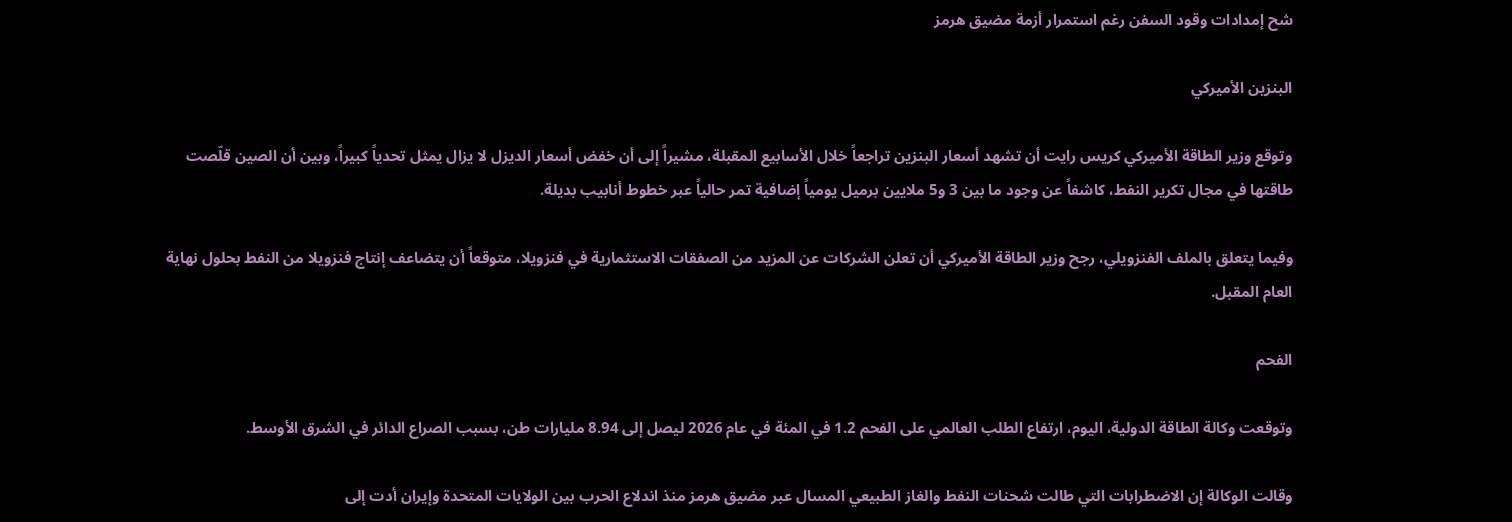شح إمدادات وقود السفن رغم استمرار أزمة مضيق هرمز

البنزين الأميركي

وتوقع وزير الطاقة الأميركي كريس رايت أن تشهد أسعار البنزين تراجعاً خلال الأسابيع المقبلة، مشيراً إلى أن خفض أسعار الديزل لا يزال يمثل تحدياً كبيراً، وبين أن الصين قلّصت طاقتها في مجال تكرير النفط، كاشفاً عن وجود ما بين 3 و5 ملايين برميل يومياً إضافية تمر حالياً عبر خطوط أنابيب بديلة.

وفيما يتعلق بالملف الفنزويلي، رجح وزير الطاقة الأميركي أن تعلن الشركات عن المزيد من الصفقات الاستثمارية في فنزويلا، متوقعاً أن يتضاعف إنتاج فنزويلا من النفط بحلول نهاية العام المقبل.

الفحم

وتوقعت وكالة الطاقة الدولية، اليوم، ارتفاع الطلب العالمي على الفحم 1.2 في المئة في عام 2026 ليصل إلى 8.94 مليارات طن، بسبب الصراع الدائر في الشرق الأوسط.

وقالت الوكالة إن الاضطرابات التي طالت شحنات النفط والغاز الطبيعي المسال عبر مضيق هرمز منذ اندلاع الحرب بين الولايات المتحدة وإيران أدت إلى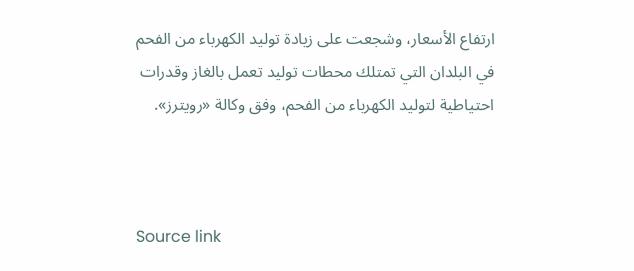ارتفاع الأسعار، وشجعت على زيادة توليد الكهرباء من الفحم في البلدان التي تمتلك محطات توليد تعمل بالغاز وقدرات احتياطية لتوليد الكهرباء من الفحم، وفق وكالة «رويترز».



Source link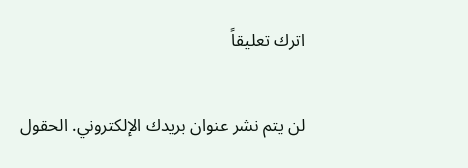اترك تعليقاً

لن يتم نشر عنوان بريدك الإلكتروني. الحقول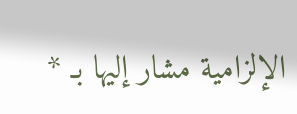الإلزامية مشار إليها بـ *